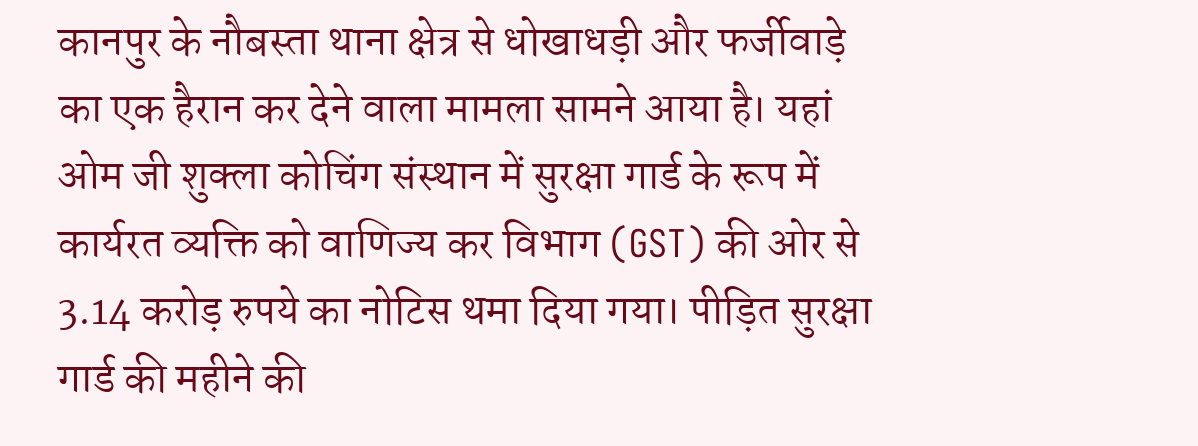कानपुर के नौबस्ता थाना क्षेत्र से धोखाधड़ी और फर्जीवाड़े का एक हैरान कर देने वाला मामला सामने आया है। यहां ओम जी शुक्ला कोचिंग संस्थान में सुरक्षा गार्ड के रूप में कार्यरत व्यक्ति को वाणिज्य कर विभाग (GST) की ओर से 3.14 करोड़ रुपये का नोटिस थमा दिया गया। पीड़ित सुरक्षा गार्ड की महीने की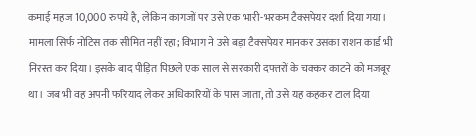कमाई महज 10,000 रुपये है, लेकिन कागजों पर उसे एक भारी-भरकम टैक्सपेयर दर्शा दिया गया।
मामला सिर्फ नोटिस तक सीमित नहीं रहा; विभाग ने उसे बड़ा टैक्सपेयर मानकर उसका राशन कार्ड भी निरस्त कर दिया। इसके बाद पीड़ित पिछले एक साल से सरकारी दफ्तरों के चक्कर काटने को मजबूर था। जब भी वह अपनी फरियाद लेकर अधिकारियों के पास जाता, तो उसे यह कहकर टाल दिया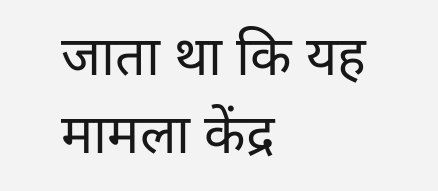जाता था कि यह मामला केंद्र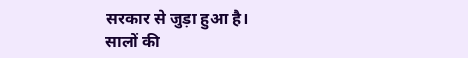सरकार से जुड़ा हुआ है।
सालों की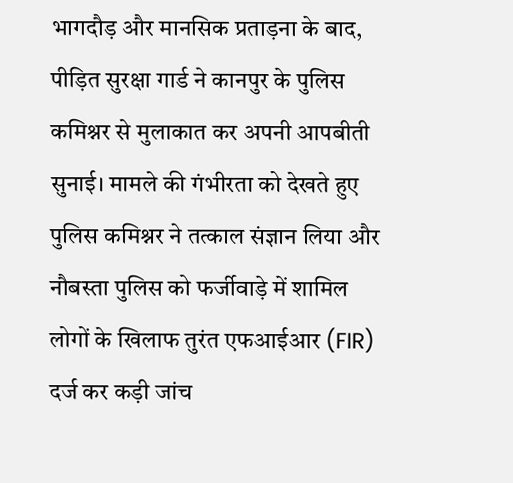भागदौड़ और मानसिक प्रताड़ना के बाद, पीड़ित सुरक्षा गार्ड ने कानपुर के पुलिस कमिश्नर से मुलाकात कर अपनी आपबीती सुनाई। मामले की गंभीरता को देखते हुए पुलिस कमिश्नर ने तत्काल संज्ञान लिया और नौबस्ता पुलिस को फर्जीवाड़े में शामिल लोगों के खिलाफ तुरंत एफआईआर (FIR) दर्ज कर कड़ी जांच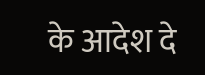के आदेश दे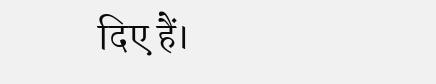दिए हैं।